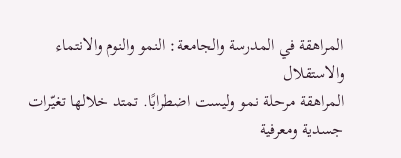المراهقة في المدرسة والجامعة: النمو والنوم والانتماء والاستقلال
المراهقة مرحلة نمو وليست اضطرابًا. تمتد خلالها تغيّرات جسدية ومعرفية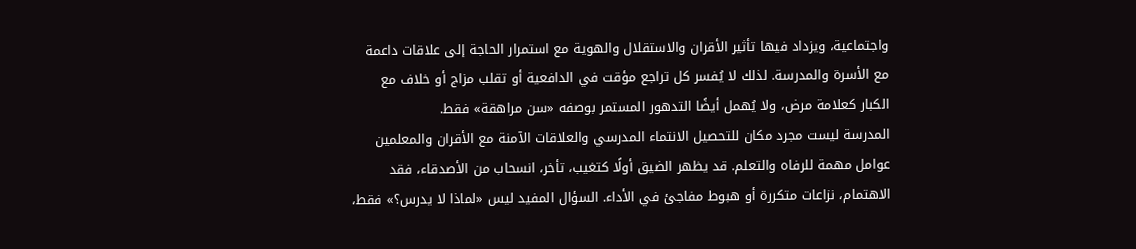واجتماعية، ويزداد فيها تأثير الأقران والاستقلال والهوية مع استمرار الحاجة إلى علاقات داعمة مع الأسرة والمدرسة. لذلك لا يُفسر كل تراجع مؤقت في الدافعية أو تقلب مزاج أو خلاف مع الكبار كعلامة مرض، ولا يُهمل أيضًا التدهور المستمر بوصفه «سن مراهقة» فقط.
المدرسة ليست مجرد مكان للتحصيل الانتماء المدرسي والعلاقات الآمنة مع الأقران والمعلمين عوامل مهمة للرفاه والتعلم. قد يظهر الضيق أولًا كتغيب، تأخر، انسحاب من الأصدقاء، فقد الاهتمام، نزاعات متكررة أو هبوط مفاجئ في الأداء. السؤال المفيد ليس «لماذا لا يدرس؟» فقط،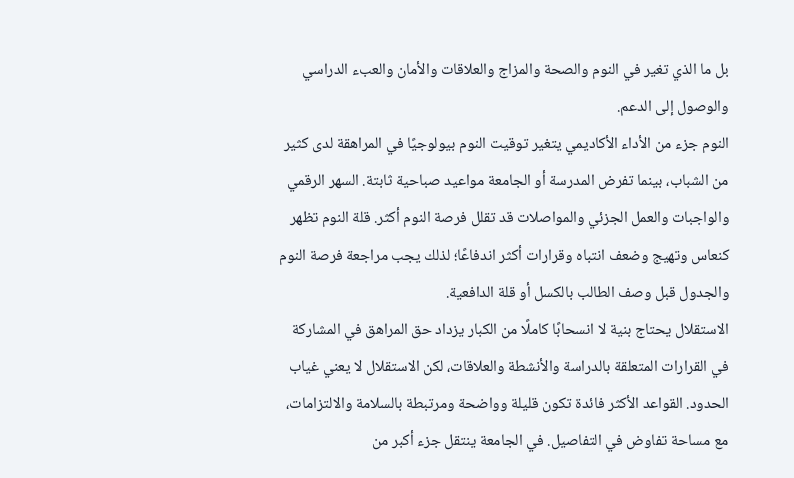بل ما الذي تغير في النوم والصحة والمزاج والعلاقات والأمان والعبء الدراسي والوصول إلى الدعم.
النوم جزء من الأداء الأكاديمي يتغير توقيت النوم بيولوجيًا في المراهقة لدى كثير من الشباب، بينما تفرض المدرسة أو الجامعة مواعيد صباحية ثابتة. السهر الرقمي والواجبات والعمل الجزئي والمواصلات قد تقلل فرصة النوم أكثر. قلة النوم تظهر كنعاس وتهيج وضعف انتباه وقرارات أكثر اندفاعًا؛ لذلك يجب مراجعة فرصة النوم والجدول قبل وصف الطالب بالكسل أو قلة الدافعية.
الاستقلال يحتاج بنية لا انسحابًا كاملًا من الكبار يزداد حق المراهق في المشاركة في القرارات المتعلقة بالدراسة والأنشطة والعلاقات، لكن الاستقلال لا يعني غياب الحدود. القواعد الأكثر فائدة تكون قليلة وواضحة ومرتبطة بالسلامة والالتزامات، مع مساحة تفاوض في التفاصيل. في الجامعة ينتقل جزء أكبر من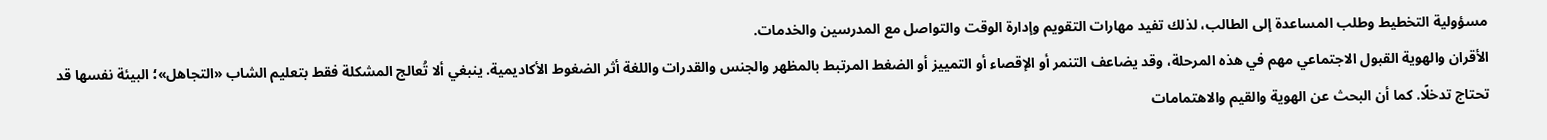مسؤولية التخطيط وطلب المساعدة إلى الطالب، لذلك تفيد مهارات التقويم وإدارة الوقت والتواصل مع المدرسين والخدمات.
الأقران والهوية القبول الاجتماعي مهم في هذه المرحلة، وقد يضاعف التنمر أو الإقصاء أو التمييز أو الضغط المرتبط بالمظهر والجنس والقدرات واللغة أثر الضغوط الأكاديمية. ينبغي ألا تُعالج المشكلة فقط بتعليم الشاب «التجاهل»؛ البيئة نفسها قد تحتاج تدخلًا. كما أن البحث عن الهوية والقيم والاهتمامات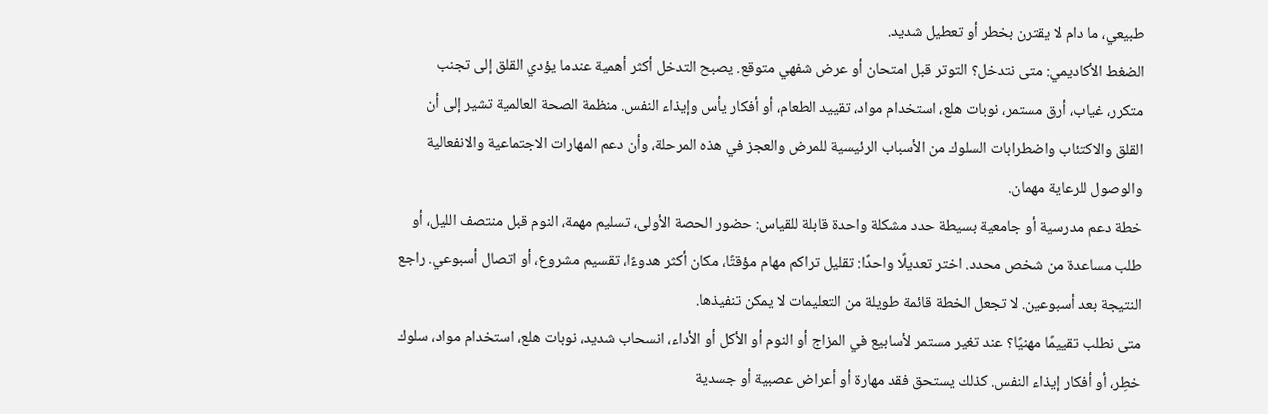طبيعي، ما دام لا يقترن بخطر أو تعطيل شديد.
الضغط الأكاديمي: متى نتدخل؟ التوتر قبل امتحان أو عرض شفهي متوقع. يصبح التدخل أكثر أهمية عندما يؤدي القلق إلى تجنب متكرر، غياب، أرق مستمر، نوبات هلع، استخدام مواد، تقييد الطعام، أو أفكار يأس وإيذاء النفس. منظمة الصحة العالمية تشير إلى أن القلق والاكتئاب واضطرابات السلوك من الأسباب الرئيسية للمرض والعجز في هذه المرحلة، وأن دعم المهارات الاجتماعية والانفعالية والوصول للرعاية مهمان.
خطة دعم مدرسية أو جامعية بسيطة حدد مشكلة واحدة قابلة للقياس: حضور الحصة الأولى، تسليم مهمة، النوم قبل منتصف الليل، أو طلب مساعدة من شخص محدد. اختر تعديلًا واحدًا: تقليل تراكم مهام مؤقتًا، مكان أكثر هدوءًا، تقسيم مشروع، أو اتصال أسبوعي. راجع النتيجة بعد أسبوعين. لا تجعل الخطة قائمة طويلة من التعليمات لا يمكن تنفيذها.
متى نطلب تقييمًا مهنيًا؟ عند تغير مستمر لأسابيع في المزاج أو النوم أو الأكل أو الأداء، انسحاب شديد، نوبات هلع، استخدام مواد، سلوك خطِر، أو أفكار إيذاء النفس. كذلك يستحق فقد مهارة أو أعراض عصبية أو جسدية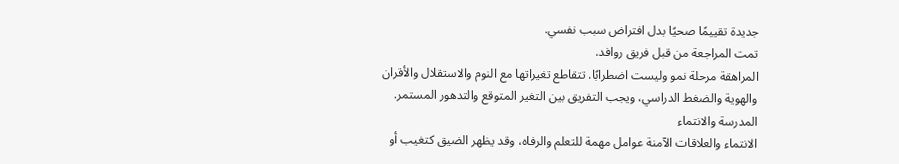جديدة تقييمًا صحيًا بدل افتراض سبب نفسي.
تمت المراجعة من قبل فريق روافد.
المراهقة مرحلة نمو وليست اضطرابًا. تتقاطع تغيراتها مع النوم والاستقلال والأقران والهوية والضغط الدراسي، ويجب التفريق بين التغير المتوقع والتدهور المستمر.
المدرسة والانتماء
الانتماء والعلاقات الآمنة عوامل مهمة للتعلم والرفاه، وقد يظهر الضيق كتغيب أو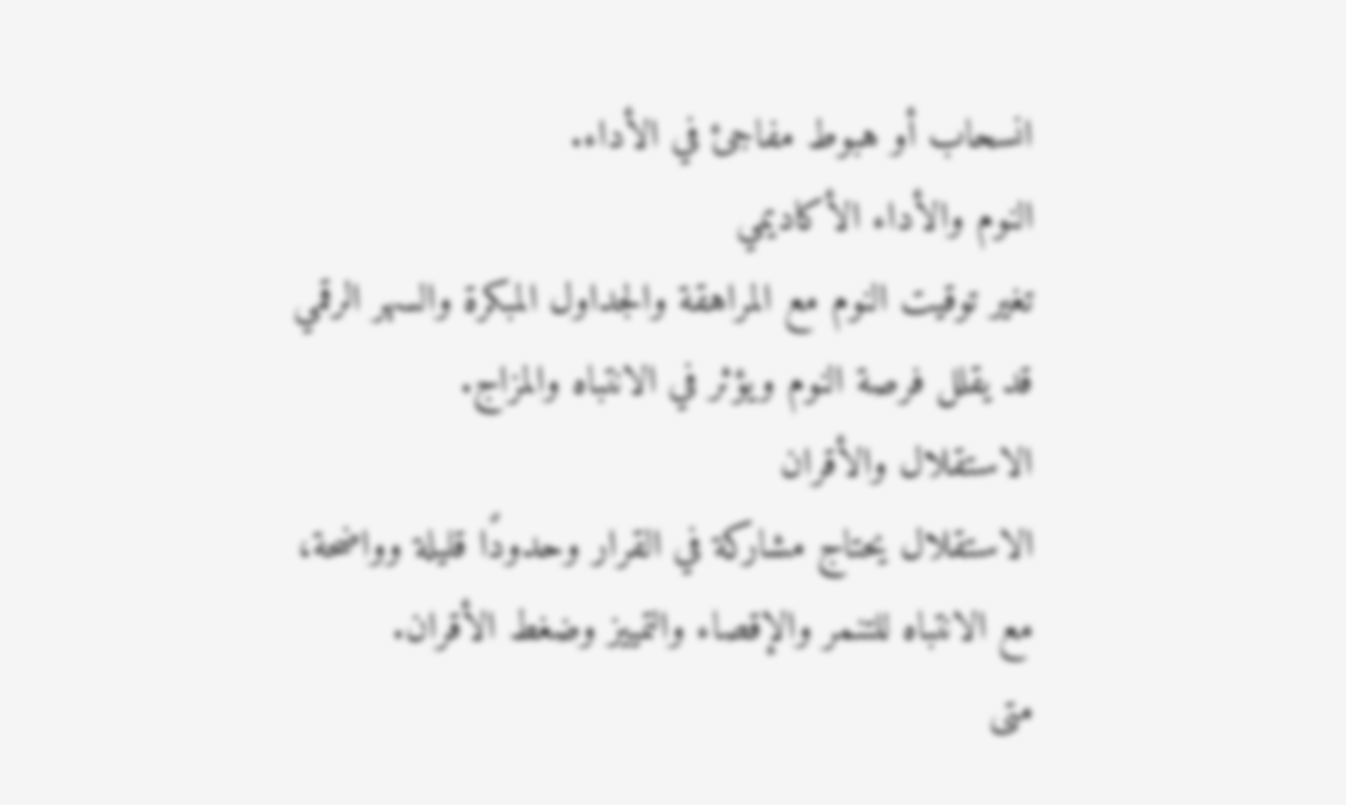انسحاب أو هبوط مفاجئ في الأداء.
النوم والأداء الأكاديمي
تغير توقيت النوم مع المراهقة والجداول المبكرة والسهر الرقمي قد يقلل فرصة النوم ويؤثر في الانتباه والمزاج.
الاستقلال والأقران
الاستقلال يحتاج مشاركة في القرار وحدودًا قليلة وواضحة، مع الانتباه للتنمر والإقصاء والتمييز وضغط الأقران.
متى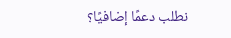نطلب دعمًا إضافيًا؟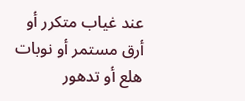عند غياب متكرر أو أرق مستمر أو نوبات هلع أو تدهور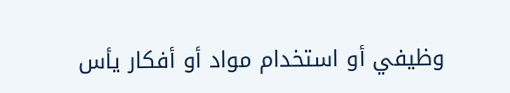وظيفي أو استخدام مواد أو أفكار يأس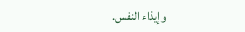وإيذاء النفس.